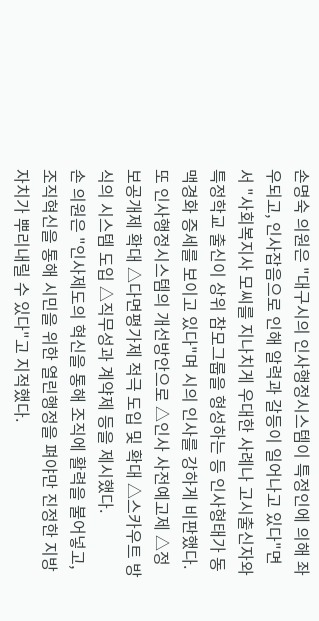손명숙 의원은 "대구시의 인사행정시스템이 특정인에 의해 좌우되고, 인사잡음으로 인해 알력과 갈등이 일어나고 있다"면서 "사회복지사 모씨를 지나치게 우대한 사례나 고시출신자와 특정학교 출신이 상위 참모그룹을 형성하는 등 인사형태가 동맥경화 증세를 보이고 있다"며 시의 인사를 강하게 비판했다.
또 인사행정시스템의 개선방안으로 △인사 사전예고제 △정보공개제 확대 △다면평가제 적극 도입 및 확대 △스카우트 방식의 시스템 도입 △직무성과 계약제 등을 제시했다.
손 의원은 "인사제도의 혁신을 통해 조직에 활력을 불어넣고, 조직혁신을 통해 시민을 위한 열린행정을 펴야만 진정한 지방자치가 뿌리내릴 수 있다"고 지적했다.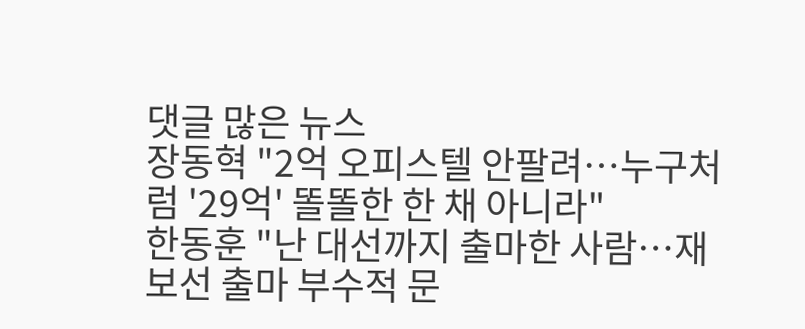댓글 많은 뉴스
장동혁 "2억 오피스텔 안팔려…누구처럼 '29억' 똘똘한 한 채 아니라"
한동훈 "난 대선까지 출마한 사람…재보선 출마 부수적 문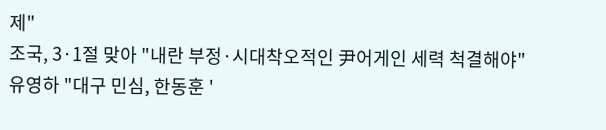제"
조국, 3·1절 맞아 "내란 부정·시대착오적인 尹어게인 세력 척결해야"
유영하 "대구 민심, 한동훈 '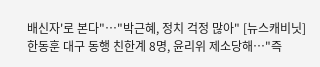배신자'로 본다"…"박근혜, 정치 걱정 많아" [뉴스캐비닛]
한동훈 대구 동행 친한계 8명, 윤리위 제소당해…"즉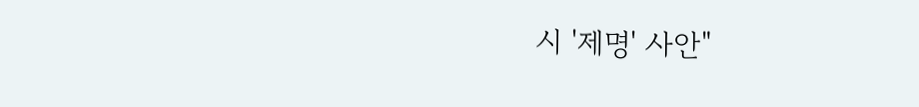시 '제명' 사안"